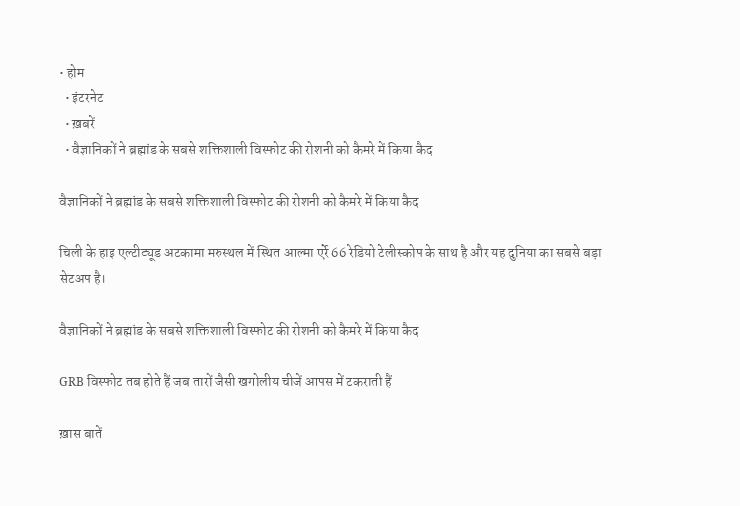• होम
  • इंटरनेट
  • ख़बरें
  • वैज्ञानिकों ने ब्रह्मांड के सबसे शक्तिशाली विस्फोट की रोशनी को कैमरे में किया कैद

वैज्ञानिकों ने ब्रह्मांड के सबसे शक्तिशाली विस्फोट की रोशनी को कैमरे में किया कैद

चिली के हाइ एल्टीट्यूड अटकामा मरुस्थल में स्थित आल्मा एर्रे 66 रेडियो टेलीस्कोप के साथ है और यह दुनिया का सबसे बड़ा सेटअप है।

वैज्ञानिकों ने ब्रह्मांड के सबसे शक्तिशाली विस्फोट की रोशनी को कैमरे में किया कैद

GRB विस्फोट तब होते हैं जब तारों जैसी खगोलीय चीजें आपस में टकराती हैं

ख़ास बातें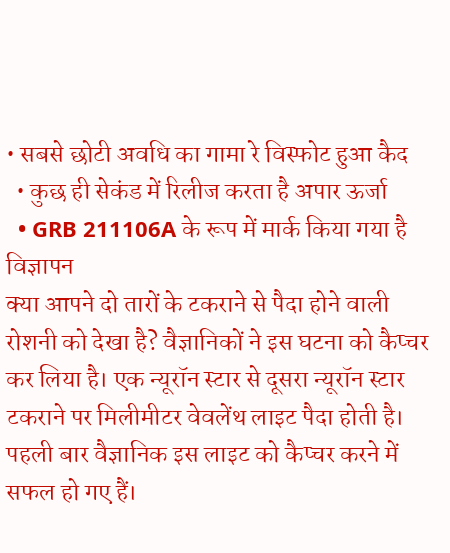• सबसे छोटी अवधि का गामा रे विस्फोट हुआ कैद
  • कुछ ही सेकंड में रिलीज करता है अपार ऊर्जा
  • GRB 211106A के रूप में मार्क किया गया है
विज्ञापन
क्या आपने दो तारों के टकराने से पैदा होने वाली रोशनी को देखा है? वैज्ञानिकों ने इस घटना को कैप्चर कर लिया है। एक न्यूरॉन स्टार से दूसरा न्यूरॉन स्टार टकराने पर मिलीमीटर वेवलेंथ लाइट पैदा होती है। पहली बार वैज्ञानिक इस लाइट को कैप्चर करने में सफल हो गए हैं।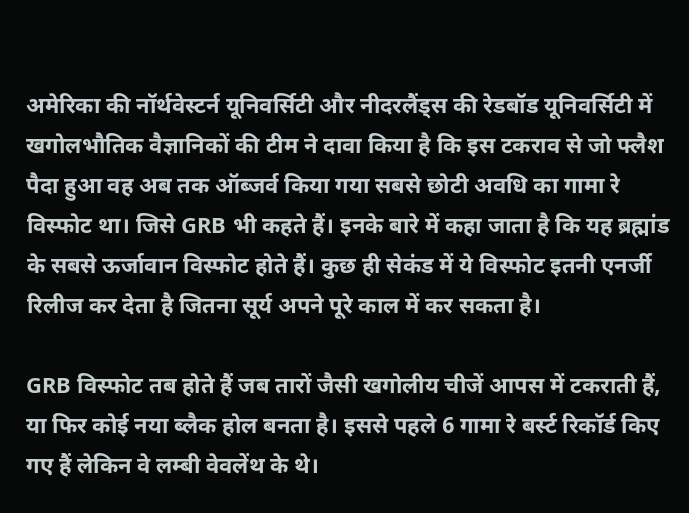अमेरिका की नॉर्थवेस्टर्न यूनिवर्सिटी और नीदरलैंड्स की रेडबॉड यूनिवर्सिटी में खगोलभौतिक वैज्ञानिकों की टीम ने दावा किया है कि इस टकराव से जो फ्लैश पैदा हुआ वह अब तक ऑब्जर्व किया गया सबसे छोटी अवधि का गामा रे विस्फोट था। जिसे GRB भी कहते हैं। इनके बारे में कहा जाता है कि यह ब्रह्मांड के सबसे ऊर्जावान विस्फोट होते हैं। कुछ ही सेकंड में ये विस्फोट इतनी एनर्जी रिलीज कर देता है जितना सूर्य अपने पूरे काल में कर सकता है।

GRB विस्फोट तब होते हैं जब तारों जैसी खगोलीय चीजें आपस में टकराती हैं, या फिर कोई नया ब्लैक होल बनता है। इससे पहले 6 गामा रे बर्स्ट रिकॉर्ड किए गए हैं लेकिन वे लम्बी वेवलेंथ के थे।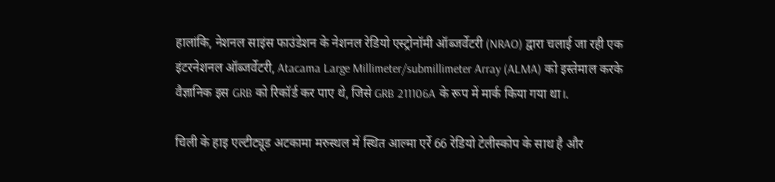हालांकि, नेशनल साइंस फाउंडेशन के नेशनल रेडियो एस्ट्रोनॉमी ऑब्जर्वेटरी (NRAO) द्वारा चलाई जा रही एक इंटरनेशनल ऑब्जर्वेटरी, Atacama Large Millimeter/submillimeter Array (ALMA) को इस्तेमाल करके वैज्ञानिक इस GRB को रिकॉर्ड कर पाए थे, जिसे GRB 211106A के रूप में मार्क किया गया था।.

चिली के हाइ एल्टीट्यूड अटकामा मरुस्थल में स्थित आल्मा एर्रे 66 रेडियो टेलीस्कोप के साथ है और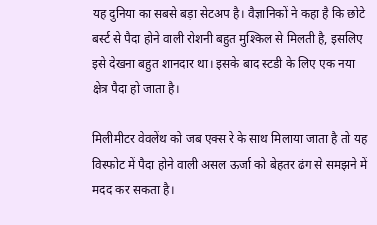यह दुनिया का सबसे बड़ा सेटअप है। वैज्ञानिकों ने कहा है कि छोटे बर्स्ट से पैदा होने वाली रोशनी बहुत मुश्किल से मिलती है, इसलिए इसे देखना बहुत शानदार था। इसके बाद स्टडी के लिए एक नया क्षेत्र पैदा हो जाता है।

मिलीमीटर वेवलेंथ को जब एक्स रे के साथ मिलाया जाता है तो यह विस्फोट में पैदा होने वाली असल ऊर्जा को बेहतर ढंग से समझने में मदद कर सकता है।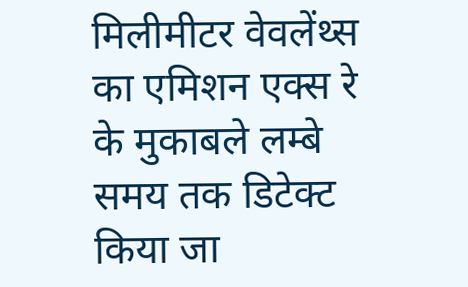मिलीमीटर वेवलेंथ्स का एमिशन एक्स रे के मुकाबले लम्बे समय तक डिटेक्ट किया जा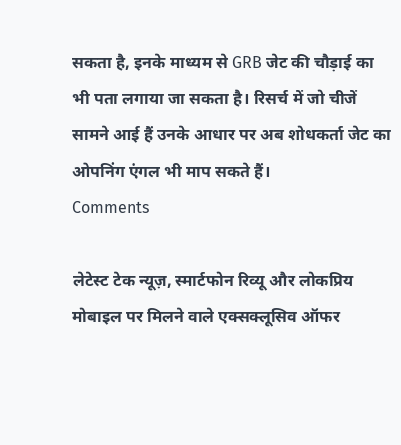सकता है, इनके माध्यम से GRB जेट की चौड़ाई का भी पता लगाया जा सकता है। रिसर्च में जो चीजें सामने आई हैं उनके आधार पर अब शोधकर्ता जेट का ओपनिंग एंगल भी माप सकते हैं।
Comments

लेटेस्ट टेक न्यूज़, स्मार्टफोन रिव्यू और लोकप्रिय मोबाइल पर मिलने वाले एक्सक्लूसिव ऑफर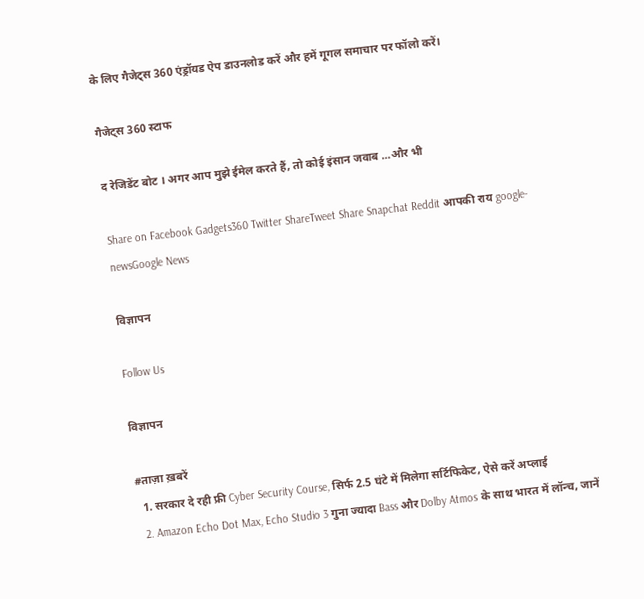के लिए गैजेट्स 360 एंड्रॉयड ऐप डाउनलोड करें और हमें गूगल समाचार पर फॉलो करें।

गैजेट्स 360 स्टाफ

द रेजिडेंट बोट । अगर आप मुझे ईमेल करते हैं, तो कोई इंसान जवाब ...और भी

Share on Facebook Gadgets360 Twitter ShareTweet Share Snapchat Reddit आपकी राय google-newsGoogle News

विज्ञापन

Follow Us

विज्ञापन

#ताज़ा ख़बरें
  1. सरकार दे रही फ्री Cyber Security Course, सिर्फ 2.5 घंटे में मिलेगा सर्टिफिकेट, ऐसे करें अप्लाई
  2. Amazon Echo Dot Max, Echo Studio 3 गुना ज्यादा Bass और Dolby Atmos के साथ भारत में लॉन्च, जानें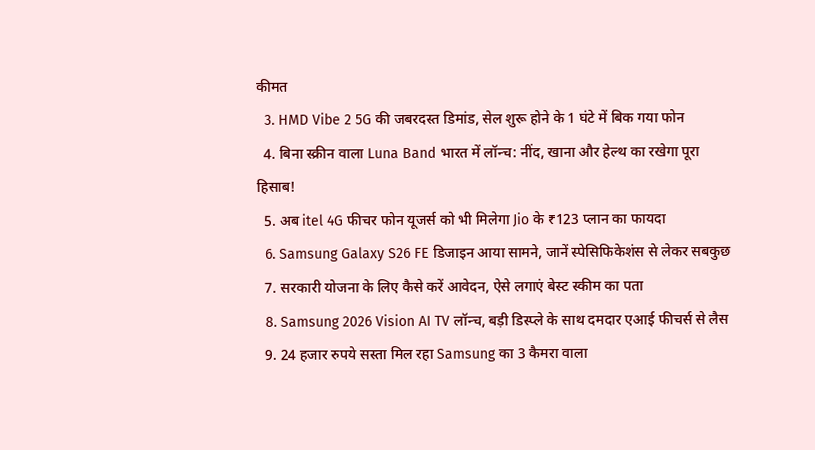कीमत
  3. HMD Vibe 2 5G की जबरदस्त डिमांड, सेल शुरू होने के 1 घंटे में बिक गया फोन
  4. बिना स्क्रीन वाला Luna Band भारत में लॉन्च: नींद, खाना और हेल्थ का रखेगा पूरा हिसाब!
  5. अब itel 4G फीचर फोन यूजर्स को भी मिलेगा Jio के ₹123 प्लान का फायदा
  6. Samsung Galaxy S26 FE डिजाइन आया सामने, जानें स्पेसिफिकेशंस से लेकर सबकुछ
  7. सरकारी योजना के लिए कैसे करें आवेदन, ऐसे लगाएं बेस्ट स्कीम का पता
  8. Samsung 2026 Vision AI TV लॉन्च, बड़ी डिस्प्ले के साथ दमदार एआई फीचर्स से लैस
  9. 24 हजार रुपये सस्ता मिल रहा Samsung का 3 कैमरा वाला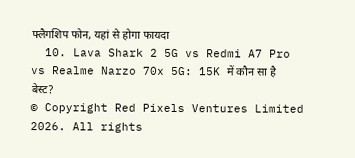फ्लैगशिप फोन, यहां से होगा फायदा
  10. Lava Shark 2 5G vs Redmi A7 Pro vs Realme Narzo 70x 5G: 15K में कौन सा है बेस्ट?
© Copyright Red Pixels Ventures Limited 2026. All rights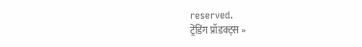reserved.
ट्रेंडिंग प्रॉडक्ट्स »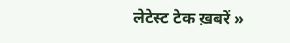लेटेस्ट टेक ख़बरें »